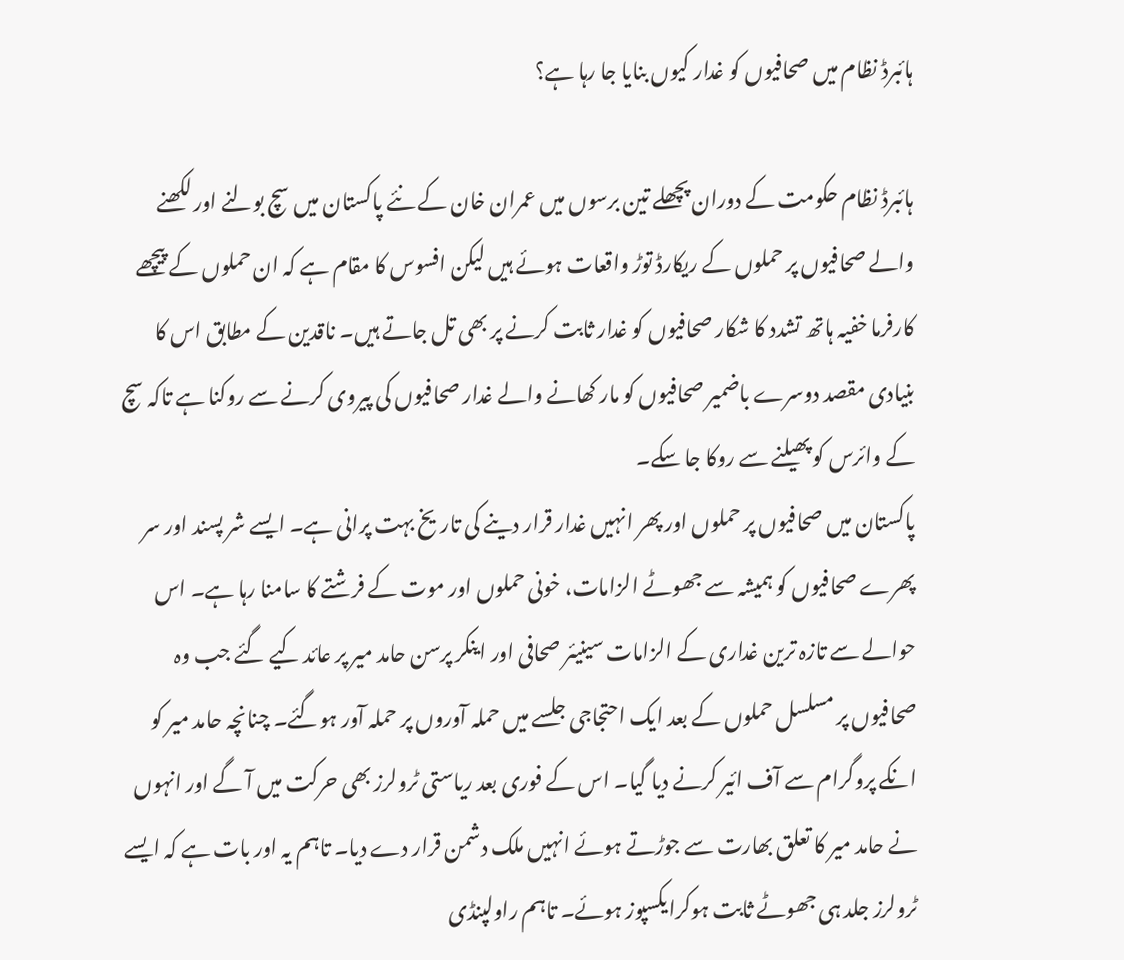ہائبرڈ نظام میں صحافیوں کو غدار کیوں بنایا جا رہا ہے؟

ہائبرڈ نظام حکومت کے دوران پچھلے تین برسوں میں عمران خان کے نئے پاکستان میں سچ بولنے اور لکھنے والے صحافیوں پر حملوں کے ریکارڈ توڑ واقعات ہوئے ہیں لیکن افسوس کا مقام ہے کہ ان حملوں کے پیچھے کارفرما خفیہ ہاتھ تشدد کا شکار صحافیوں کو غدار ثابت کرنے پر بھی تل جاتے ہیں۔ ناقدین کے مطابق اس کا بنیادی مقصد دوسرے باضمیر صحافیوں کو مار کھانے والے غدار صحافیوں کی پیروی کرنے سے روکنا ہے تاکہ سچ کے وائرس کو پھیلنے سے روکا جا سکے۔
پاکستان میں صحافیوں پر حملوں اور پھر انہیں غدار قرار دینے کی تاریخ بہت پرانی ہے۔ ایسے شر پسند اور سر پھرے صحافیوں کو ہمیشہ سے جھوٹے الزامات، خونی حملوں اور موت کے فرشتے کا سامنا رہا ہے۔ اس حوالے سے تازہ ترین غداری کے الزامات سینیئر صحافی اور اینکر پرسن حامد میر پر عائد کیے گئے جب وہ صحافیوں پر مسلسل حملوں کے بعد ایک احتجاجی جلسے میں حملہ آوروں پر حملہ آور ہوگئے۔ چنانچہ حامد میر کو انکے پروگرام سے آف ائیر کرنے دیا گیا۔ اس کے فوری بعد ریاستی ٹرولرز بھی حرکت میں آ گے اور انہوں نے حامد میر کا تعلق بھارت سے جوڑتے ہوئے انہیں ملک دشمن قرار دے دیا۔ تاہم یہ اور بات ہے کہ ایسے ٹرولرز جلد ہی جھوٹے ثابت ہوکرایکسپوز ہوئے۔ تاہم راولپنڈی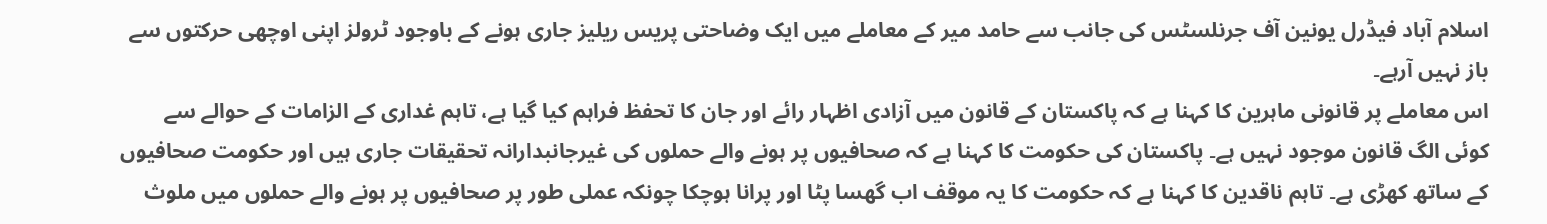اسلام آباد فیڈرل یونین آف جرنلسٹس کی جانب سے حامد میر کے معاملے میں ایک وضاحتی پریس ریلیز جاری ہونے کے باوجود ٹرولز اپنی اوچھی حرکتوں سے باز نہیں آرہے۔
اس معاملے پر قانونی ماہرین کا کہنا ہے کہ پاکستان کے قانون میں آزادی اظہار رائے اور جان کا تحفظ فراہم کیا گیا ہے، تاہم غداری کے الزامات کے حوالے سے کوئی الگ قانون موجود نہیں ہے۔ پاکستان کی حکومت کا کہنا ہے کہ صحافیوں پر ہونے والے حملوں کی غیرجانبدارانہ تحقیقات جاری ہیں اور حکومت صحافیوں کے ساتھ کھڑی ہے۔ تاہم ناقدین کا کہنا ہے کہ حکومت کا یہ موقف اب گھسا پٹا اور پرانا ہوچکا چونکہ عملی طور پر صحافیوں پر ہونے والے حملوں میں ملوث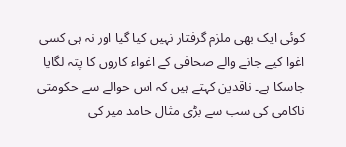کوئی ایک بھی ملزم گرفتار نہیں کیا گیا اور نہ ہی کسی اغوا کیے جانے والے صحافی کے اغواء کاروں کا پتہ لگایا جاسکا ہے۔ ناقدین کہتے ہیں کہ اس حوالے سے حکومتی ناکامی کی سب سے بڑی مثال حامد میر کی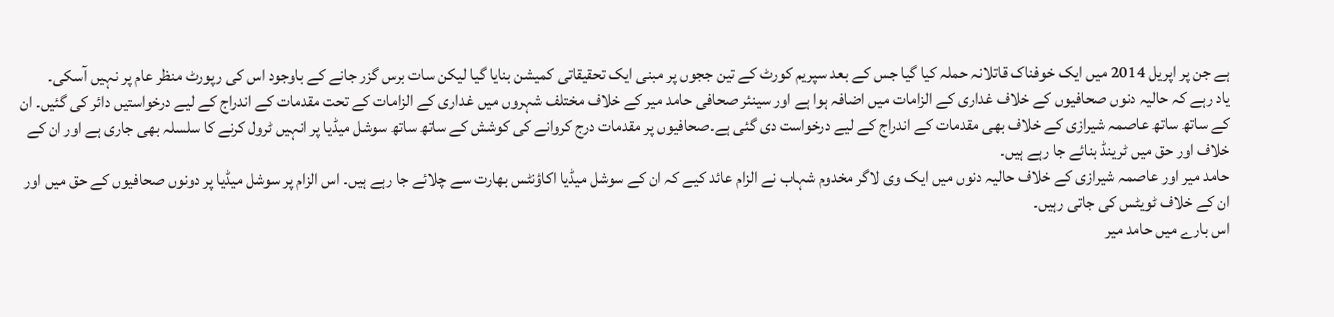ہے جن پر اپریل 2014 میں ایک خوفناک قاتلانہ حملہ کیا گیا جس کے بعد سپریم کورٹ کے تین ججوں پر مبنی ایک تحقیقاتی کمیشن بنایا گیا لیکن سات برس گزر جانے کے باوجود اس کی رپورٹ منظر عام پر نہیں آسکی۔
یاد رہے کہ حالیہ دنوں صحافیوں کے خلاف غداری کے الزامات میں اضافہ ہوا ہے اور سینئر صحافی حامد میر کے خلاف مختلف شہروں میں غداری کے الزامات کے تحت مقدمات کے اندراج کے لیے درخواستیں دائر کی گئیں۔ ان کے ساتھ ساتھ عاصمہ شیرازی کے خلاف بھی مقدمات کے اندراج کے لیے درخواست دی گئی ہے۔صحافیوں پر مقدمات درج کروانے کی کوشش کے ساتھ ساتھ سوشل میڈیا پر انہیں ٹرول کرنے کا سلسلہ بھی جاری ہے اور ان کے خلاف اور حق میں ٹرینڈ بنائے جا رہے ہیں۔
حامد میر اور عاصمہ شیرازی کے خلاف حالیہ دنوں میں ایک وی لاگر مخدوم شہاب نے الزام عائد کیے کہ ان کے سوشل میڈیا اکاؤنٹس بھارت سے چلائے جا رہے ہیں۔ اس الزام پر سوشل میڈیا پر دونوں صحافیوں کے حق میں اور ان کے خلاف ٹویٹس کی جاتی رہیں۔
اس بارے میں حامد میر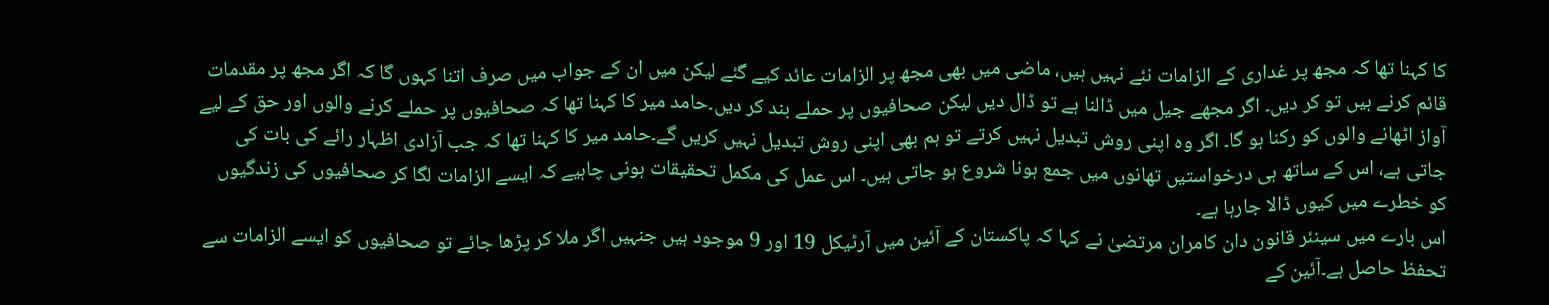کا کہنا تھا کہ مجھ پر غداری کے الزامات نئے نہیں ہیں، ماضی میں بھی مجھ پر الزامات عائد کیے گئے لیکن میں ان کے جواب میں صرف اتنا کہوں گا کہ اگر مجھ پر مقدمات قائم کرنے ہیں تو کر دیں۔ اگر مجھے جیل میں ڈالنا ہے تو ڈال دیں لیکن صحافیوں پر حملے بند کر دیں۔حامد میر کا کہنا تھا کہ صحافیوں پر حملے کرنے والوں اور حق کے لیے آواز اٹھانے والوں کو رکنا ہو گا۔ اگر وہ اپنی روش تبدیل نہیں کرتے تو ہم بھی اپنی روش تبدیل نہیں کریں گے۔حامد میر کا کہنا تھا کہ جب آزادی اظہار رائے کی بات کی جاتی ہے، اس کے ساتھ ہی درخواستیں تھانوں میں جمع ہونا شروع ہو جاتی ہیں۔ اس عمل کی مکمل تحقیقات ہونی چاہیے کہ ایسے الزامات لگا کر صحافیوں کی زندگیوں کو خطرے میں کیوں ڈالا جارہا ہے۔
اس بارے میں سینئر قانون دان کامران مرتضیٰ نے کہا کہ پاکستان کے آئین میں آرٹیکل 19 اور 9 موجود ہیں جنہیں اگر ملا کر پڑھا جائے تو صحافیوں کو ایسے الزامات سے تحفظ حاصل ہے۔آئین کے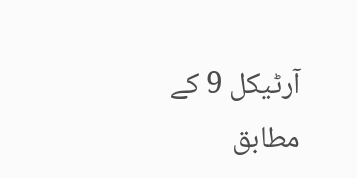آرٹیکل 9 کے مطابق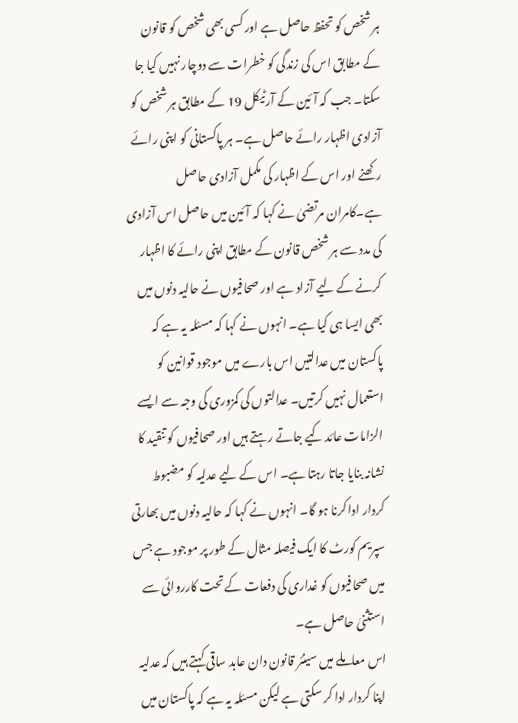ہر شخص کو تحفظ حاصل ہے اور کسی بھی شخص کو قانون کے مطابق اس کی زندگی کو خطرات سے دوچار نہیں کیا جا سکتا۔ جب کہ آئین کے آرٹیکل 19 کے مطابق ہر شخص کو آزادی اظہار رائے حاصل ہے۔ ہر پاکستانی کو اپنی رائے رکھنے اور اس کے اظہار کی مکمل آزادی حاصل ہے۔کامران مرتضیٰ نے کہا کہ آئین میں حاصل اس آزادی کی مدد سے ہر شخص قانون کے مطابق اپنی رائے کا اظہار کرنے کے لیے آزاد ہے اور صحافیوں نے حالیہ دنوں میں بھی ایسا ہی کیا ہے۔ انہوں نے کہا کہ مسئلہ یہ ہے کہ پاکستان میں عدالتیں اس بارے میں موجود قوانین کو استعمال نہیں کرتیں۔ عدالتوں کی کمزوری کی وجہ سے ایسے الزامات عائد کیے جاتے رہتے ہیں اور صحافیوں کو تنقید کا نشانہ بنایا جاتا رہتا ہے۔ اس کے لیے عدلیہ کو مضبوط کردار ادا کرنا ہو گا۔ انہوں نے کہا کہ حالیہ دنوں میں بھارتی سپریم کورٹ کا ایک فیصلہ مثال کے طور پر موجود ہے جس میں صحافیوں کو غداری کی دفعات کے تحت کارروائی سے استثنیٰ حاصل ہے۔
اس معاملے میں سینئر قانون دان عابد ساقی کہتے ہیں کہ عدلیہ اپنا کردار ادا کر سکتی ہے لیکن مسئلہ یہ ہے کہ پاکستان میں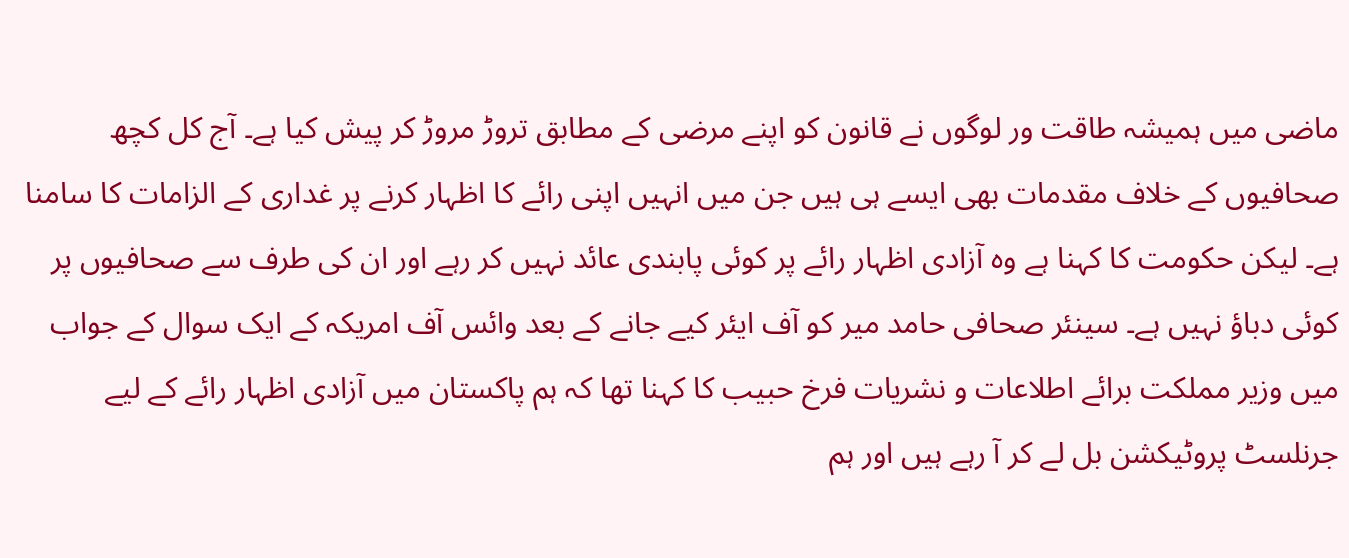ماضی میں ہمیشہ طاقت ور لوگوں نے قانون کو اپنے مرضی کے مطابق تروڑ مروڑ کر پیش کیا ہے۔ آج کل کچھ صحافیوں کے خلاف مقدمات بھی ایسے ہی ہیں جن میں انہیں اپنی رائے کا اظہار کرنے پر غداری کے الزامات کا سامنا ہے۔ لیکن حکومت کا کہنا ہے وہ آزادی اظہار رائے پر کوئی پابندی عائد نہیں کر رہے اور ان کی طرف سے صحافیوں پر کوئی دباؤ نہیں ہے۔ سینئر صحافی حامد میر کو آف ایئر کیے جانے کے بعد وائس آف امریکہ کے ایک سوال کے جواب میں وزیر مملکت برائے اطلاعات و نشریات فرخ حبیب کا کہنا تھا کہ ہم پاکستان میں آزادی اظہار رائے کے لیے جرنلسٹ پروٹیکشن بل لے کر آ رہے ہیں اور ہم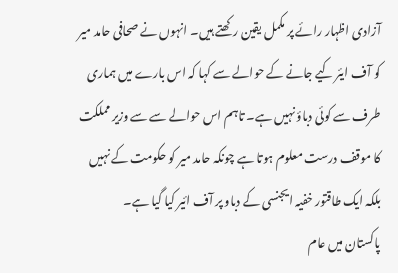آزادی اظہار رائے پر مکمل یقین رکھتے ہیں۔ انہوں نے صحافی حامد میر کو آف ایئر کیے جانے کے حوالے سے کہا کہ اس بارے میں ہماری طرف سے کوئی دباؤ نہیں ہے۔ تاہم اس حوالے سے سے وزیر مملکت کا موقف درست معلوم ہوتا ہے چونکہ حامد میر کو حکومت کے نہیں بلکہ ایک طاقتور خفیہ ایجنسی کے دباو پر آف ائیر کیا گیا ہے۔
پاکستان میں عام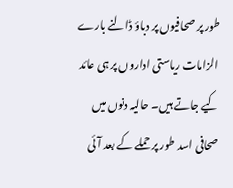طور پر صحافیوں پر دباؤ ڈالنے بارے الزامات ریاستی اداروں پر ہی عائد کیے جاتے ہیں۔ حالیہ دنوں میں صحافی اسد طور پر حملے کے بعد آئی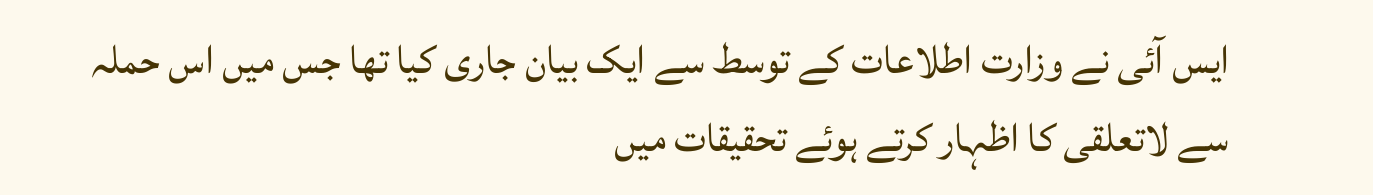ایس آئی نے وزارت اطلاعات کے توسط سے ایک بیان جاری کیا تھا جس میں اس حملہ سے لاتعلقی کا اظہار کرتے ہوئے تحقیقات میں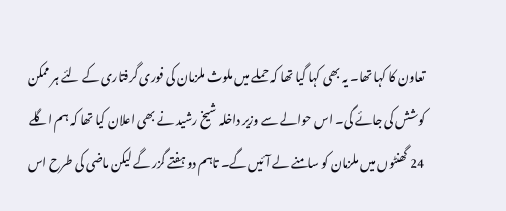تعاون کا کہا تھا۔ یہ بھی کہا گیا تھا کہ حملے میں ملوث ملزمان کی فوری گرفتاری کے لئے ہر ممکن کوشش کی جائے گی۔ اس حوالے سے وزیر داخلہ شیخ رشید نے بھی اعلان کیا تھا کہ ہم اگلے 24 گھنٹوں میں ملزمان کو سامنے لے آئیں گے۔ تاہم دو ہفتے گزر گے لیکن ماضی کی طرح اس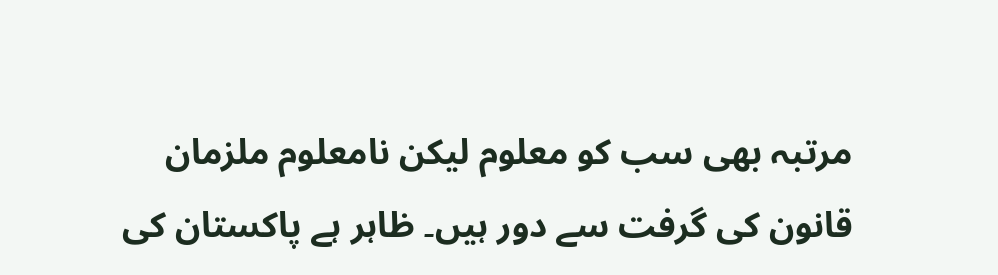مرتبہ بھی سب کو معلوم لیکن نامعلوم ملزمان قانون کی گرفت سے دور ہیں۔ ظاہر ہے پاکستان کی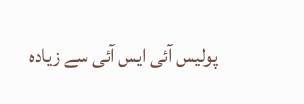پولیس آئی ایس آئی سے زیادہ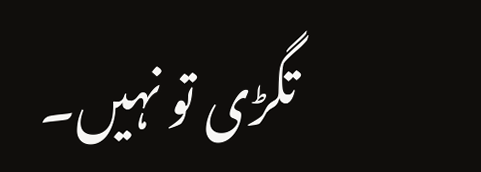تگڑی تو نہیں۔